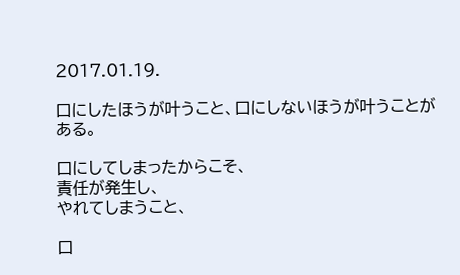2017.01.19.

口にしたほうが叶うこと、口にしないほうが叶うことがある。

口にしてしまったからこそ、
責任が発生し、
やれてしまうこと、

口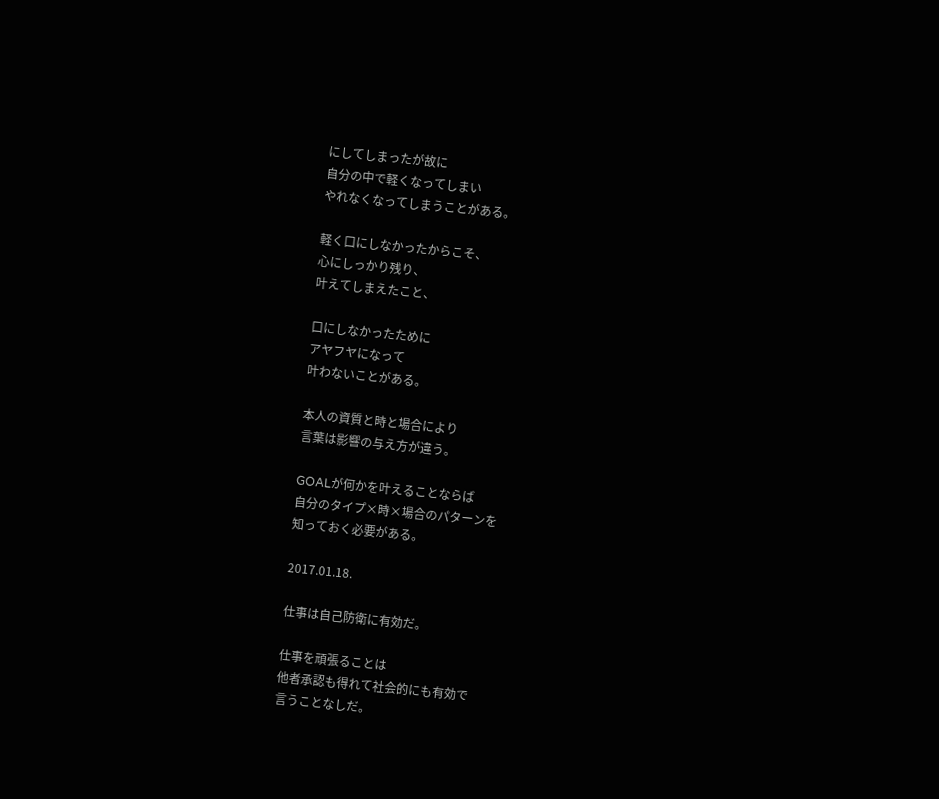にしてしまったが故に
自分の中で軽くなってしまい
やれなくなってしまうことがある。

軽く口にしなかったからこそ、
心にしっかり残り、
叶えてしまえたこと、

口にしなかったために
アヤフヤになって
叶わないことがある。

本人の資質と時と場合により
言葉は影響の与え方が違う。

GOALが何かを叶えることならば
自分のタイプ×時×場合のパターンを
知っておく必要がある。

2017.01.18.

仕事は自己防衛に有効だ。

仕事を頑張ることは
他者承認も得れて社会的にも有効で
言うことなしだ。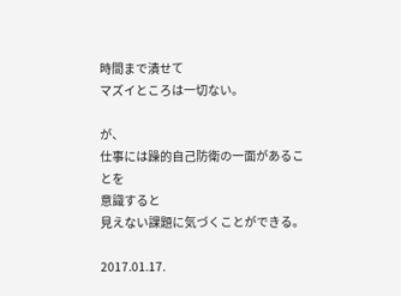時間まで潰せて
マズイところは一切ない。

が、
仕事には躁的自己防衛の一面があることを
意識すると
見えない課題に気づくことができる。

2017.01.17.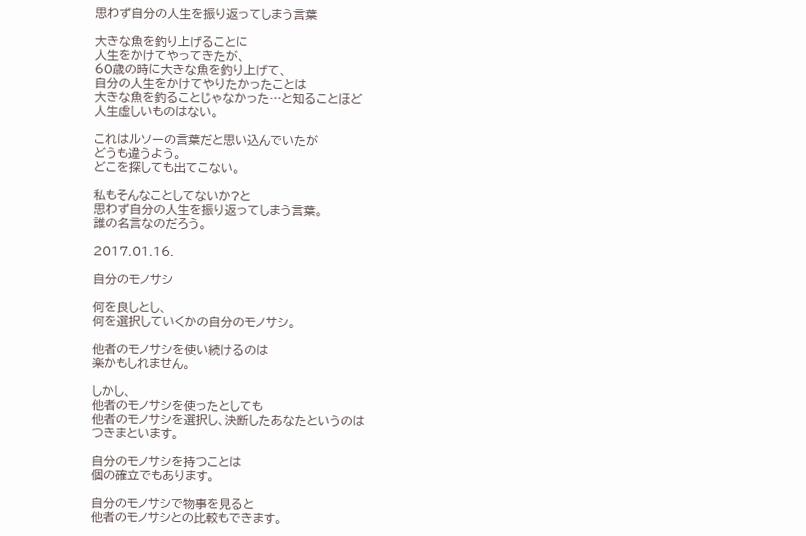思わず自分の人生を振り返ってしまう言葉

大きな魚を釣り上げることに
人生をかけてやってきたが、
60歳の時に大きな魚を釣り上げて、
自分の人生をかけてやりたかったことは
大きな魚を釣ることじゃなかった…と知ることほど
人生虚しいものはない。

これはルソーの言葉だと思い込んでいたが
どうも違うよう。
どこを探しても出てこない。

私もそんなことしてないか?と
思わず自分の人生を振り返ってしまう言葉。
誰の名言なのだろう。

2017.01.16.

自分のモノサシ

何を良しとし、
何を選択していくかの自分のモノサシ。

他者のモノサシを使い続けるのは
楽かもしれません。

しかし、
他者のモノサシを使ったとしても
他者のモノサシを選択し、決断したあなたというのは
つきまといます。

自分のモノサシを持つことは
個の確立でもあります。

自分のモノサシで物事を見ると
他者のモノサシとの比較もできます。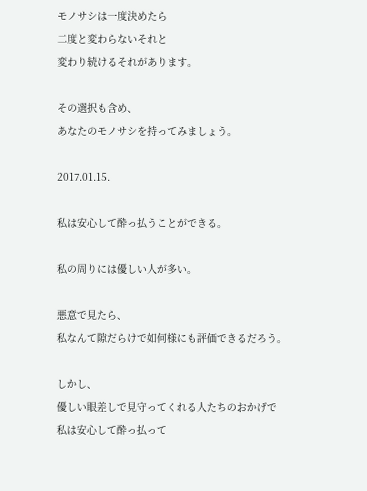モノサシは一度決めたら
二度と変わらないそれと
変わり続けるそれがあります。

その選択も含め、
あなたのモノサシを持ってみましょう。

2017.01.15.

私は安心して酔っ払うことができる。

私の周りには優しい人が多い。

悪意で見たら、
私なんて隙だらけで如何様にも評価できるだろう。

しかし、
優しい眼差しで見守ってくれる人たちのおかげで
私は安心して酔っ払って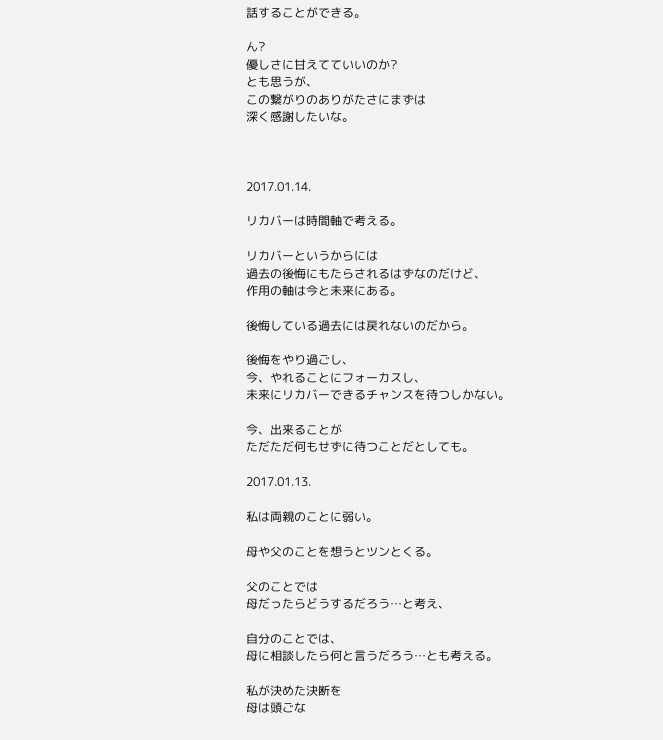話することができる。

ん?
優しさに甘えてていいのか?
とも思うが、
この繋がりのありがたさにまずは
深く感謝したいな。



2017.01.14.

リカバーは時間軸で考える。

リカバーというからには
過去の後悔にもたらされるはずなのだけど、
作用の軸は今と未来にある。

後悔している過去には戻れないのだから。

後悔をやり過ごし、
今、やれることにフォーカスし、
未来にリカバーできるチャンスを待つしかない。

今、出来ることが
ただただ何もせずに待つことだとしても。

2017.01.13.

私は両親のことに弱い。

母や父のことを想うとツンとくる。

父のことでは
母だったらどうするだろう…と考え、

自分のことでは、
母に相談したら何と言うだろう…とも考える。

私が決めた決断を
母は頭ごな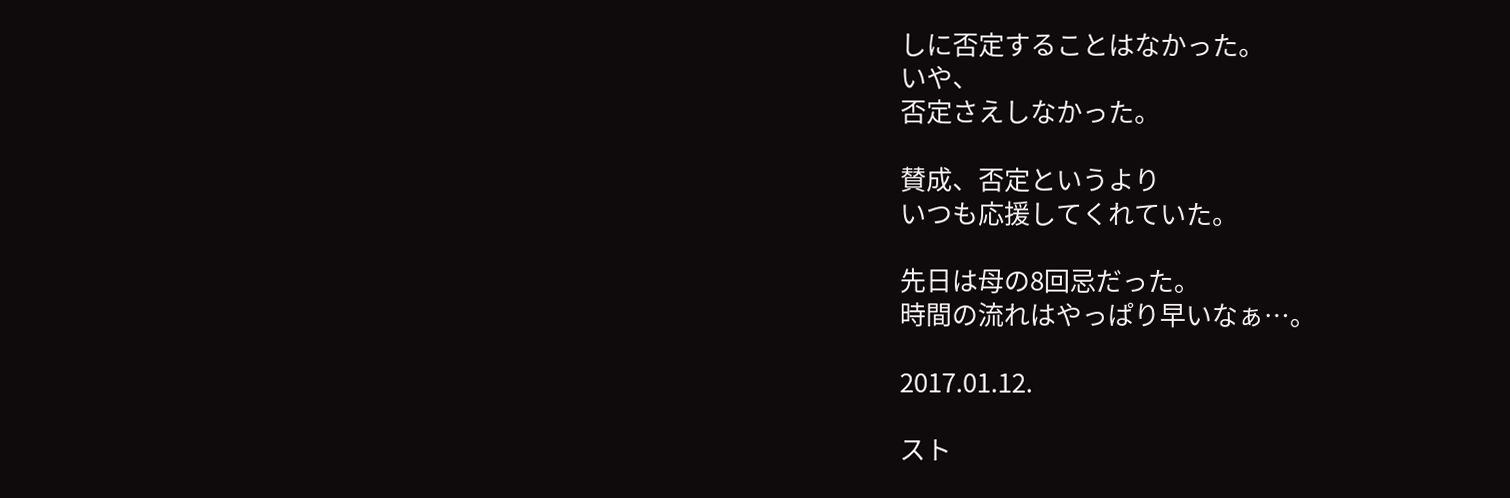しに否定することはなかった。
いや、
否定さえしなかった。

賛成、否定というより
いつも応援してくれていた。

先日は母の8回忌だった。
時間の流れはやっぱり早いなぁ…。

2017.01.12.

スト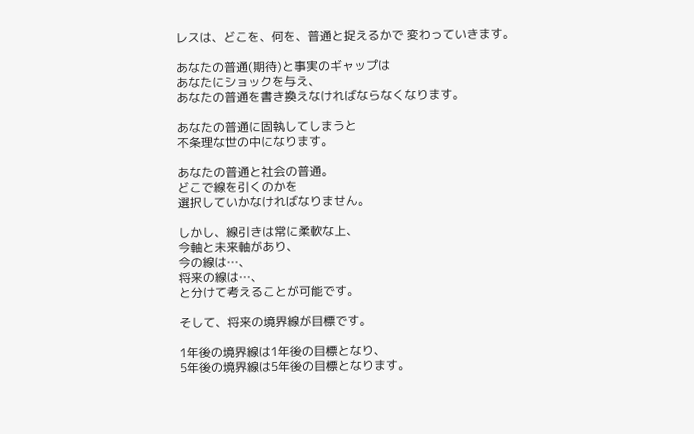レスは、どこを、何を、普通と捉えるかで 変わっていきます。

あなたの普通(期待)と事実のギャップは
あなたにショックを与え、
あなたの普通を書き換えなければならなくなります。

あなたの普通に固執してしまうと
不条理な世の中になります。

あなたの普通と社会の普通。
どこで線を引くのかを
選択していかなければなりません。

しかし、線引きは常に柔軟な上、
今軸と未来軸があり、
今の線は…、
将来の線は…、
と分けて考えることが可能です。

そして、将来の境界線が目標です。

1年後の境界線は1年後の目標となり、
5年後の境界線は5年後の目標となります。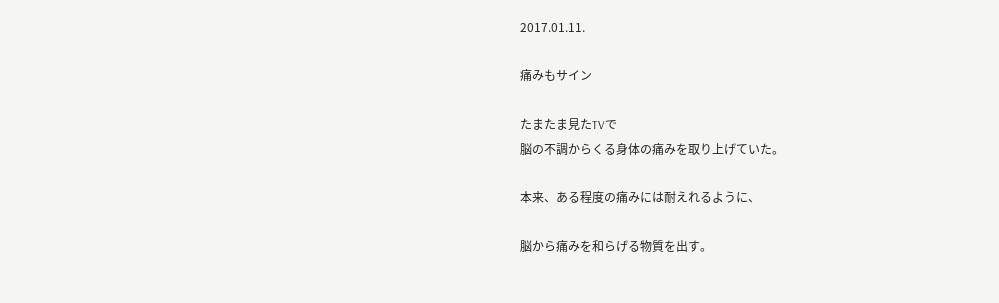2017.01.11.

痛みもサイン

たまたま見たTVで
脳の不調からくる身体の痛みを取り上げていた。

本来、ある程度の痛みには耐えれるように、

脳から痛みを和らげる物質を出す。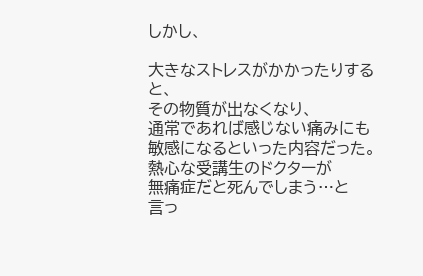しかし、

大きなストレスがかかったりすると、
その物質が出なくなり、
通常であれば感じない痛みにも敏感になるといった内容だった。
熱心な受講生のドクターが
無痛症だと死んでしまう…と
言っ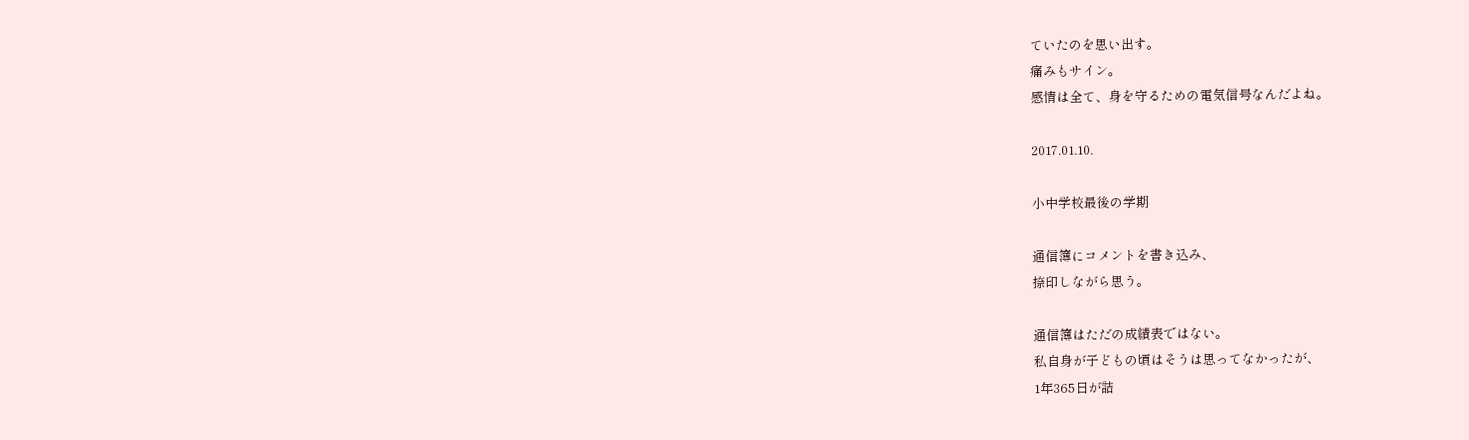ていたのを思い出す。
痛みもサイン。
感情は全て、身を守るための電気信号なんだよね。

2017.01.10.

小中学校最後の学期

通信簿にコメントを書き込み、
捺印しながら思う。

通信簿はただの成績表ではない。
私自身が子どもの頃はそうは思ってなかったが、
1年365日が詰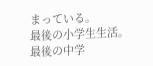まっている。
最後の小学生生活。
最後の中学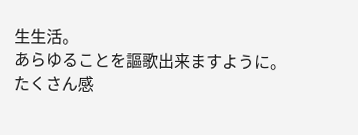生生活。
あらゆることを謳歌出来ますように。
たくさん感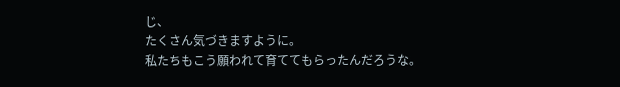じ、
たくさん気づきますように。
私たちもこう願われて育ててもらったんだろうな。